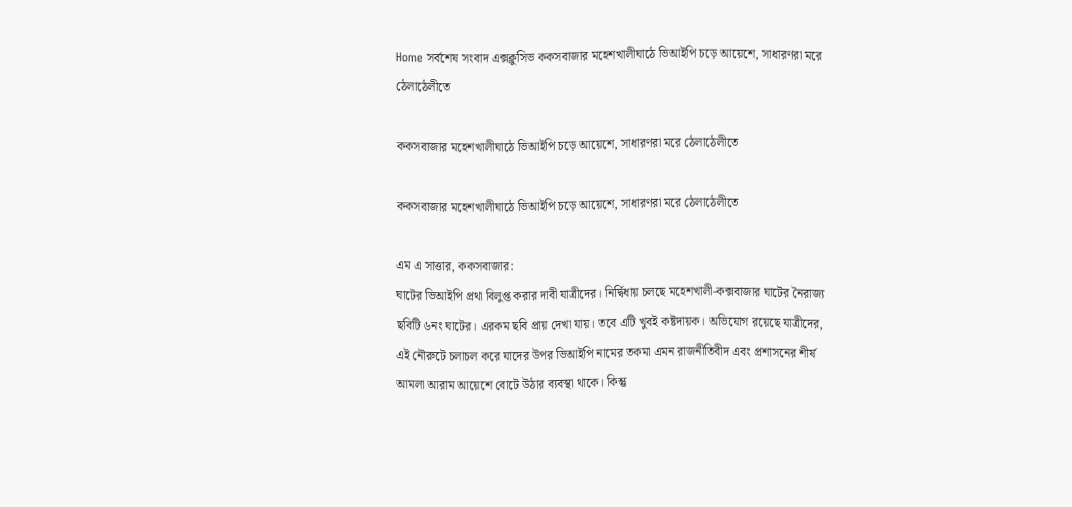Home সর্বশেষ সংবাদ এক্সক্লুসিভ ককসবাজার মহেশখালীঘাঠে ভিআইপি চড়ে আয়েশে, সাধারণরা মরে ঠেলাঠেলীতে

ককসবাজার মহেশখালীঘাঠে ভিআইপি চড়ে আয়েশে, সাধারণরা মরে ঠেলাঠেলীতে

ককসবাজার মহেশখালীঘাঠে ভিআইপি চড়ে আয়েশে, সাধারণরা মরে ঠেলাঠেলীতে

এম এ সাত্তার, ককসবাজার:
ঘাটের ভিআইপি প্রথা বিলুপ্ত করার দাবী যাত্রীদের। নির্দ্বিধায় চলছে মহেশখালী-কক্সবাজার ঘাটের নৈরাজ্য
ছবিটি ৬নং ঘাটের। এরকম ছবি প্রায় দেখা যায়। তবে এটি খুবই কষ্টদায়ক। অভিযোগ রয়েছে যাত্রীদের, এই নৌরুটে চলাচল করে যাদের উপর ভিআইপি নামের তকমা এমন রাজনীতিবীদ এবং প্রশাসনের শীর্ষ আমল‍া আরাম আয়েশে বোটে ‌উঠার ব্যবস্থা থাকে। কিন্তু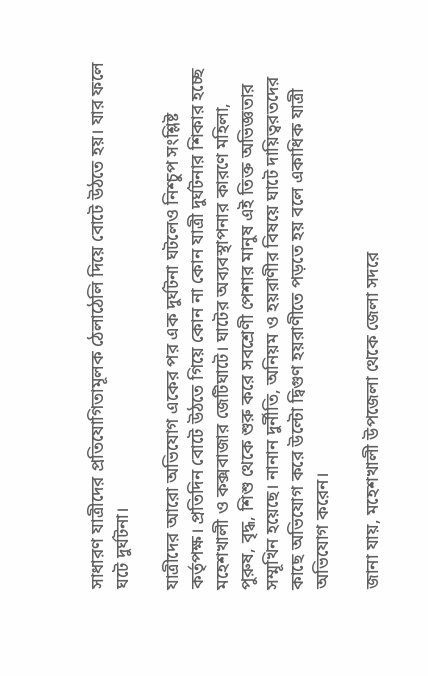সাধারণ যাত্রীদের প্রতিযোগিতামূলক ঠেলাঠেলি দিয়ে বোটে উঠতে হয়। যার ফলে ঘটে দুর্ঘটনা।

যাত্রীদের আরো অভিযোগ একের পর এক দুর্ঘটনা ঘটলেও নিশ্চুপ সংশ্লিষ্ট কর্তৃপক্ষ। প্রতিদিন বোটে উঠতে গিয়ে কোন না কোন যাত্রী দুর্ঘটনার শিকার হচ্ছে মহেশখালী ও কক্সবাজার জেটিঘাটে। ঘাটের অব্যবস্থাপনার কারণে মহিলা, পুরুষ, বৃদ্ধ, শিশু থেকে শুরু করে সবশ্রেণী পেশার মানুষ এই তিক্ত অভিজ্ঞতার সম্মূখিন হয়েছে। নানান দুর্নীতি, অনিয়ম ও হয়রাণীর বিষয়ে ঘাটে দায়িত্বরতদের কাছে অভিযোগ করে উল্টো দ্বিগুণ হয়রাণীতে পড়তে হয় বলে একাধিক যাত্রী অভিযোগ করেন।

জানা যায়, মহেশখালী উপজেলা থেকে জেলা সদরে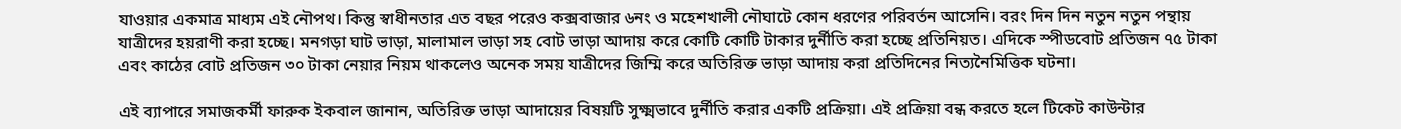যাওয়ার একমাত্র মাধ্যম এই নৌপথ। কিন্তু স্বাধীনতার এত বছর পরেও কক্সবাজার ৬নং ও মহেশখালী নৌঘাটে কোন ধরণের পরিবর্তন আসেনি। বরং দিন দিন নতুন নতুন পন্থায় যাত্রীদের হয়রাণী করা হচ্ছে। মনগড়া ঘাট ভাড়া, মালামাল ভাড়া সহ বোট ভাড়া আদায় করে কোটি কোটি টাকার দুর্নীতি করা হচ্ছে প্রতিনিয়ত। এদিকে স্পীডবোট প্রতিজন ৭৫ টাকা এবং কাঠের বোট প্রতিজন ৩০ টাকা নেয়ার নিয়ম থাকলেও অনেক সময় যাত্রীদের জিম্মি করে অতিরিক্ত ভাড়া আদায় করা প্রতিদিনের নিত্যনৈমিত্তিক ঘটনা।

এই ব্যাপারে সমাজকর্মী ফারুক ইকবাল জানান, অতিরিক্ত ভাড়া আদায়ের বিষয়টি সুক্ষ্মভাবে দুর্নীতি করার একটি প্রক্রিয়া। এই প্রক্রিয়া বন্ধ করতে হলে টিকেট কাউন্টার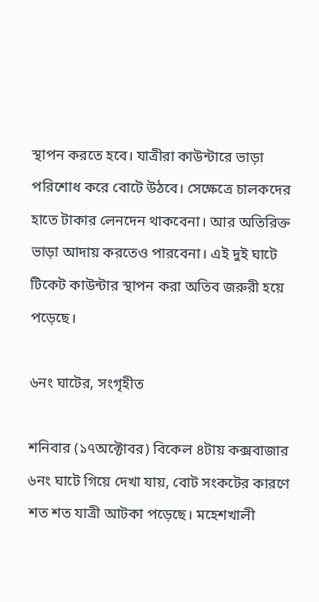স্থাপন করতে হবে। যাত্রীরা কাউন্টারে ভাড়া পরিশোধ করে বোটে উঠবে। সেক্ষেত্রে চালকদের হাতে টাকার লেনদেন থাকবেনা। আর অতিরিক্ত ভাড়া আদায় করতেও পারবেনা। এই দুই ঘাটে টিকেট কাউন্টার স্থাপন করা অতিব জরুরী হয়ে পড়েছে।

৬নং ঘাটের, সংগৃহীত

শনিবার (১৭অক্টোবর) বিকেল ৪টায় কক্সবাজার ৬নং ঘাটে গিয়ে দেখা যায়, বোট সংকটের কারণে শত শত যাত্রী আটকা পড়েছে। মহেশখালী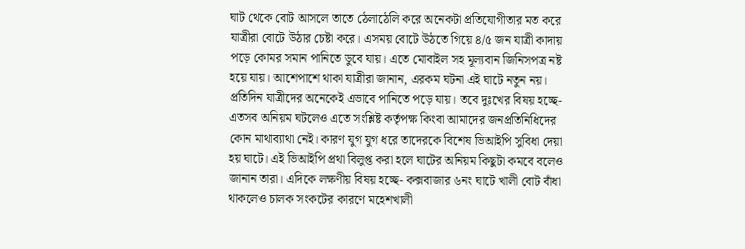ঘাট থেকে বোট আসলে তাতে ঠেলাঠেলি করে অনেকটা প্রতিযোগীতার মত করে যাত্রীরা বোটে উঠার চেষ্টা করে। এসময় বোটে উঠতে গিয়ে ৪/৫ জন যাত্রী কাদায় পড়ে কোমর সমান পানিতে ডুবে যায়। এতে মোবাইল সহ মূল্যবান জিনিসপত্র নষ্ট হয়ে যায়। আশেপাশে থাকা যাত্রীরা জানান, এরকম ঘটনা এই ঘাটে নতুন নয়। প্রতিদিন যাত্রীদের অনেকেই এভাবে পানিতে পড়ে যায়। তবে দুঃখের বিষয় হচ্ছে- এতসব অনিয়ম ঘটলেও এতে সংশ্লিষ্ট কর্তৃপক্ষ কিংবা আমাদের জনপ্রতিনিধিদের কোন মাথাব্যাথা নেই। কারণ যুগ যুগ ধরে তাদেরকে বিশেষ ভিআইপি সুবিধা দেয়া হয় ঘাটে। এই ভিআইপি প্রথা বিলুপ্ত করা হলে ঘাটের অনিয়ম কিছুটা কমবে বলেও জানান তারা। এদিকে লক্ষণীয় বিষয় হচ্ছে- কক্সবাজার ৬নং ঘাটে খালী বোট বাঁধা থাকলেও চালক সংকটের কারণে মহেশখালী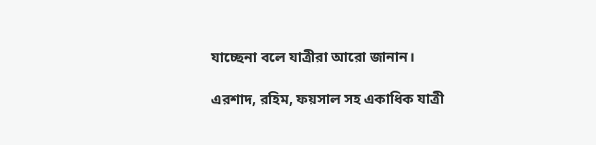যাচ্ছেনা বলে যাত্রীরা আরো জানান।

এরশাদ, রহিম, ফয়সাল সহ একাধিক যাত্রী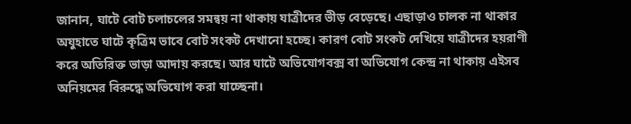জানান, ঘাটে বোট চলাচলের সমন্বয় না থাকায় যাত্রীদের ভীড় বেড়েছে। এছাড়াও চালক না থাকার অযুহাতে ঘাটে কৃত্রিম ভাবে বোট সংকট দেখানো হচ্ছে। কারণ বোট সংকট দেখিয়ে যাত্রীদের হয়রাণী করে অতিরিক্ত ভাড়া আদায় করছে। আর ঘাটে অভিযোগবক্স বা অভিযোগ কেন্দ্র না থাকায় এইসব অনিয়মের বিরুদ্ধে অভিযোগ করা যাচ্ছেনা।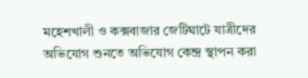মহেশখালী ও কক্সবাজার জেটিঘাটে যাত্রীদের অভিযোগ শুনতে অভিযোগ কেন্দ্র স্থাপন করা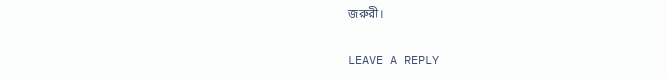জরুরী।

LEAVE A REPLY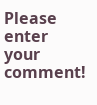Please enter your comment!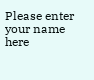Please enter your name here